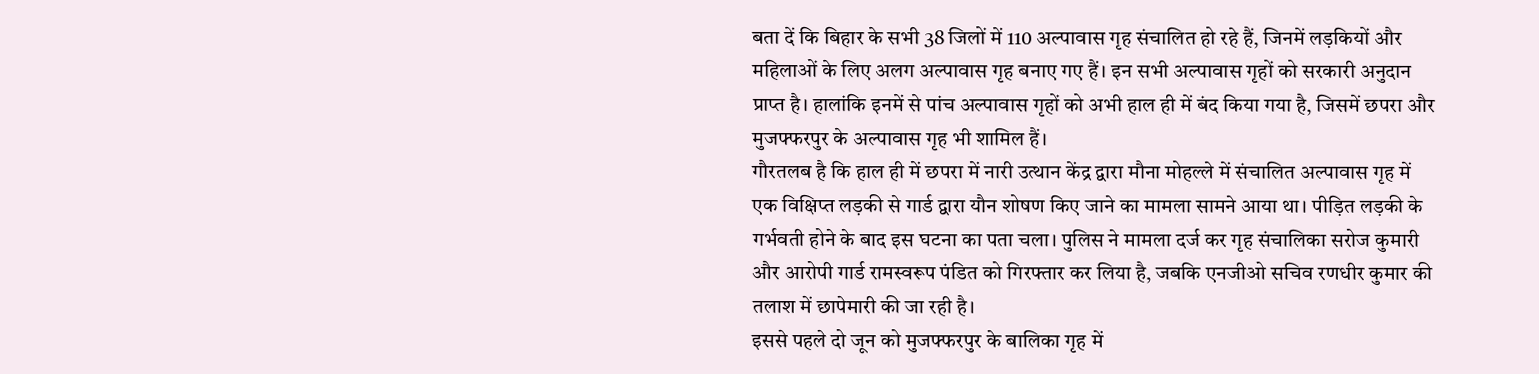बता दें कि बिहार के सभी 38 जिलों में 110 अल्पावास गृह संचालित हो रहे हैं, जिनमें लड़कियों और महिलाओं के लिए अलग अल्पावास गृह बनाए गए हैं। इन सभी अल्पावास गृहों को सरकारी अनुदान प्राप्त है। हालांकि इनमें से पांच अल्पावास गृहों को अभी हाल ही में बंद किया गया है, जिसमें छपरा और मुजफ्फरपुर के अल्पावास गृह भी शामिल हैं।
गौरतलब है कि हाल ही में छपरा में नारी उत्थान केंद्र द्वारा मौना मोहल्ले में संचालित अल्पावास गृह में एक विक्षिप्त लड़की से गार्ड द्वारा यौन शोषण किए जाने का मामला सामने आया था। पीड़ित लड़की के गर्भवती होने के बाद इस घटना का पता चला। पुलिस ने मामला दर्ज कर गृह संचालिका सरोज कुमारी और आरोपी गार्ड रामस्वरूप पंडित को गिरफ्तार कर लिया है, जबकि एनजीओ सचिव रणधीर कुमार की तलाश में छापेमारी की जा रही है।
इससे पहले दो जून को मुजफ्फरपुर के बालिका गृह में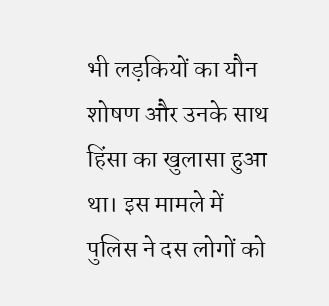भी लड़कियों का यौन शोषण और उनके साथ हिंसा का खुलासा हुआ था। इस मामले में पुलिस ने दस लोगों को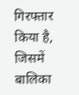गिरफ्तार किया है, जिसमें बालिका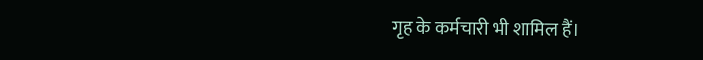गृह के कर्मचारी भी शामिल हैं।